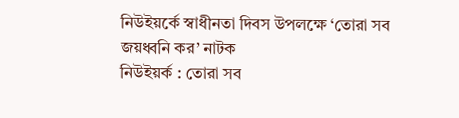নিউইয়র্কে স্বাধীনতা দিবস উপলক্ষে ‘তোরা সব জয়ধ্বনি কর’ নাটক
নিউইয়র্ক : তোরা সব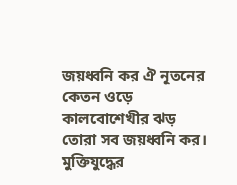জয়ধ্বনি কর ঐ নূতনের কেতন ওড়ে কালবোশেখীর ঝড় তোরা সব জয়ধ্বনি কর। মুক্তিযুদ্ধের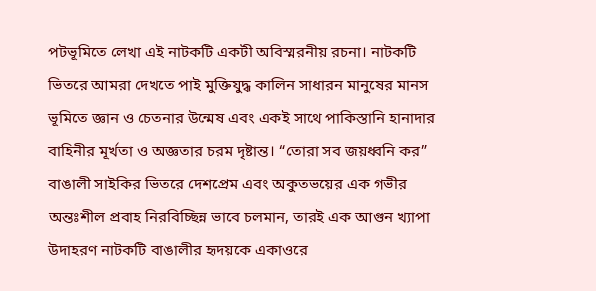পটভূমিতে লেখা এই নাটকটি একটী অবিস্মরনীয় রচনা। নাটকটি ভিতরে আমরা দেখতে পাই মুক্তিযুদ্ধ কালিন সাধারন মানুষের মানস ভূমিতে জ্ঞান ও চেতনার উন্মেষ এবং একই সাথে পাকিস্তানি হানাদার বাহিনীর মূর্খতা ও অজ্ঞতার চরম দৃষ্টান্ত। “তোরা সব জয়ধ্বনি কর” বাঙালী সাইকির ভিতরে দেশপ্রেম এবং অকুতভয়ের এক গভীর অন্তঃশীল প্রবাহ নিরবিচ্ছিন্ন ভাবে চলমান, তারই এক আগুন খ্যাপা উদাহরণ নাটকটি বাঙালীর হৃদয়কে একাওরে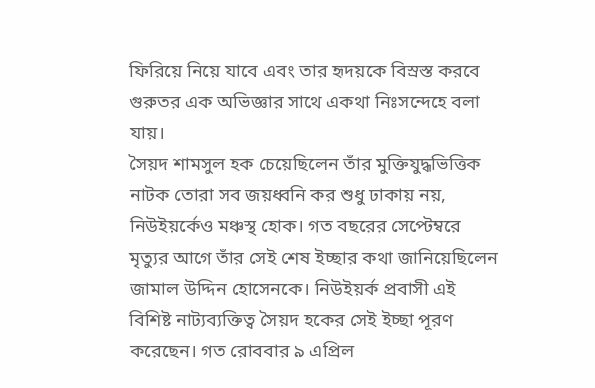ফিরিয়ে নিয়ে যাবে এবং তার হৃদয়কে বিস্রস্ত করবে গুরুতর এক অভিজ্ঞার সাথে একথা নিঃসন্দেহে বলা যায়।
সৈয়দ শামসুল হক চেয়েছিলেন তাঁর মুক্তিযুদ্ধভিত্তিক নাটক তোরা সব জয়ধ্বনি কর শুধু ঢাকায় নয়, নিউইয়র্কেও মঞ্চস্থ হোক। গত বছরের সেপ্টেম্বরে মৃত্যুর আগে তাঁর সেই শেষ ইচ্ছার কথা জানিয়েছিলেন জামাল উদ্দিন হোসেনকে। নিউইয়র্ক প্রবাসী এই বিশিষ্ট নাট্যব্যক্তিত্ব সৈয়দ হকের সেই ইচ্ছা পূরণ করেছেন। গত রোববার ৯ এপ্রিল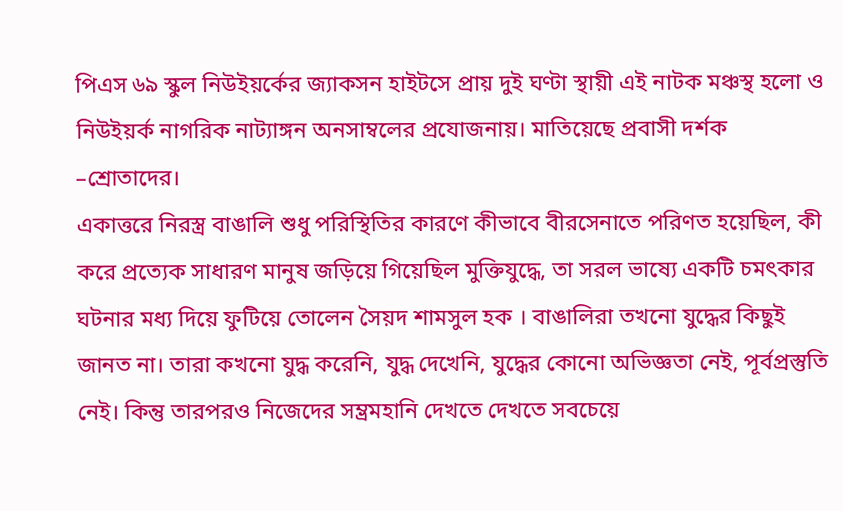পিএস ৬৯ স্কুল নিউইয়র্কের জ্যাকসন হাইটসে প্রায় দুই ঘণ্টা স্থায়ী এই নাটক মঞ্চস্থ হলো ও নিউইয়র্ক নাগরিক নাট্যাঙ্গন অনসাম্বলের প্রযোজনায়। মাতিয়েছে প্রবাসী দর্শক –শ্রোতাদের।
একাত্তরে নিরস্ত্র বাঙালি শুধু পরিস্থিতির কারণে কীভাবে বীরসেনাতে পরিণত হয়েছিল, কী করে প্রত্যেক সাধারণ মানুষ জড়িয়ে গিয়েছিল মুক্তিযুদ্ধে, তা সরল ভাষ্যে একটি চমৎকার ঘটনার মধ্য দিয়ে ফুটিয়ে তোলেন সৈয়দ শামসুল হক । বাঙালিরা তখনো যুদ্ধের কিছুই জানত না। তারা কখনো যুদ্ধ করেনি, যুদ্ধ দেখেনি, যুদ্ধের কোনো অভিজ্ঞতা নেই, পূর্বপ্রস্তুতি নেই। কিন্তু তারপরও নিজেদের সম্ভ্রমহানি দেখতে দেখতে সবচেয়ে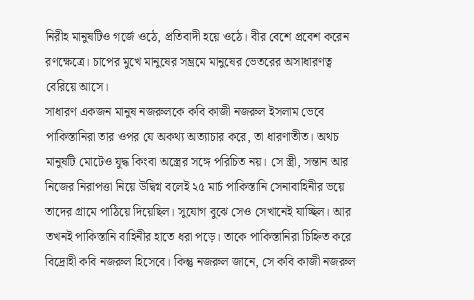নিরীহ মানুষটিও গর্জে ওঠে, প্রতিবাদী হয়ে ওঠে। বীর বেশে প্রবেশ করেন রণক্ষেত্রে। চাপের মুখে মানুষের সম্ভ্রমে মানুষের ভেতরের অসাধারণত্ব বেরিয়ে আসে।
সাধারণ একজন মানুষ নজরুলকে কবি কাজী নজরুল ইসলাম ভেবে পাকিস্তানিরা তার ওপর যে অকথ্য অত্যাচার করে, তা ধারণাতীত। অথচ মানুষটি মোটেও যুদ্ধ কিংবা অস্ত্রের সঙ্গে পরিচিত নয়। সে স্ত্রী, সন্তান আর নিজের নিরাপত্তা নিয়ে উদ্বিগ্ন বলেই ২৫ মার্চ পাকিস্তানি সেনাবাহিনীর ভয়ে তাদের গ্রামে পাঠিয়ে দিয়েছিল। সুযোগ বুঝে সেও সেখানেই যাচ্ছিল। আর তখনই পাকিস্তানি বাহিনীর হাতে ধরা পড়ে। তাকে পাকিস্তানিরা চিহ্নিত করে বিদ্রোহী কবি নজরুল হিসেবে। কিন্তু নজরুল জানে, সে কবি কাজী নজরুল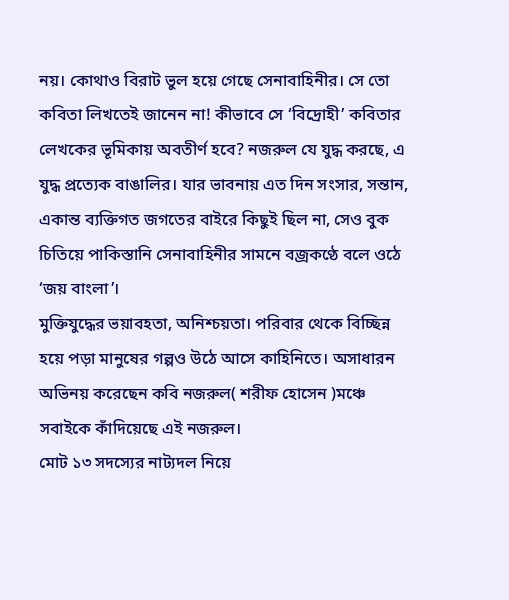নয়। কোথাও বিরাট ভুল হয়ে গেছে সেনাবাহিনীর। সে তো কবিতা লিখতেই জানেন না! কীভাবে সে ‘বিদ্রোহী’ কবিতার লেখকের ভূমিকায় অবতীর্ণ হবে? নজরুল যে যুদ্ধ করছে, এ যুদ্ধ প্রত্যেক বাঙালির। যার ভাবনায় এত দিন সংসার, সন্তান, একান্ত ব্যক্তিগত জগতের বাইরে কিছুই ছিল না, সেও বুক চিতিয়ে পাকিস্তানি সেনাবাহিনীর সামনে বজ্রকণ্ঠে বলে ওঠে ‘জয় বাংলা’।
মুক্তিযুদ্ধের ভয়াবহতা, অনিশ্চয়তা। পরিবার থেকে বিচ্ছিন্ন হয়ে পড়া মানুষের গল্পও উঠে আসে কাহিনিতে। অসাধারন অভিনয় করেছেন কবি নজরুল( শরীফ হোসেন )মঞ্চে সবাইকে কাঁদিয়েছে এই নজরুল।
মোট ১৩ সদস্যের নাট্যদল নিয়ে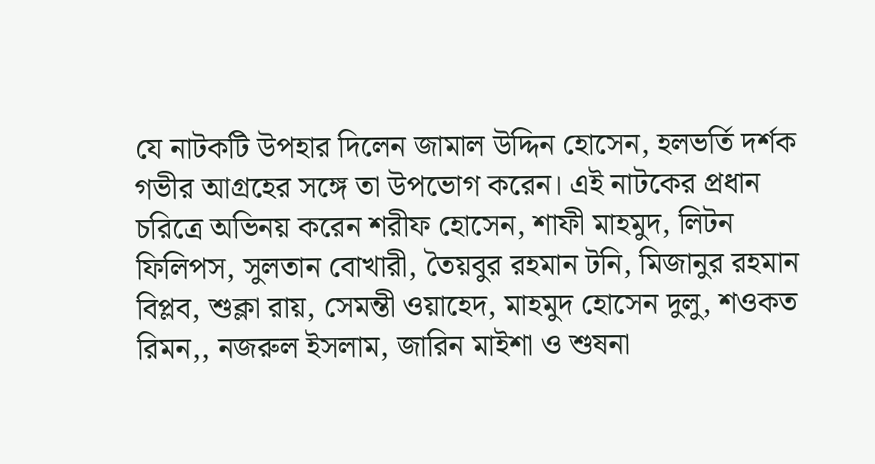যে নাটকটি উপহার দিলেন জামাল উদ্দিন হোসেন, হলভর্তি দর্শক গভীর আগ্রহের সঙ্গে তা উপভোগ করেন। এই নাটকের প্রধান চরিত্রে অভিনয় করেন শরীফ হোসেন, শাফী মাহমুদ, লিটন ফিলিপস, সুলতান বোখারী, তৈয়বুর রহমান টনি, মিজানুর রহমান বিপ্লব, শুক্লা রায়, সেমন্তী ওয়াহেদ, মাহমুদ হোসেন দুলু, শওকত রিমন,, নজরুল ইসলাম, জারিন মাইশা ও শুষনা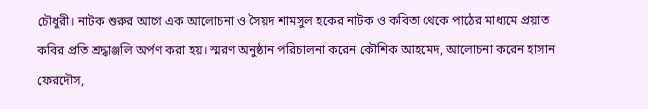চৌধুরী। নাটক শুরুর আগে এক আলোচনা ও সৈয়দ শামসুল হকের নাটক ও কবিতা থেকে পাঠের মাধ্যমে প্রয়াত কবির প্রতি শ্রদ্ধাঞ্জলি অর্পণ করা হয়। স্মরণ অনুষ্ঠান পরিচালনা করেন কৌশিক আহমেদ, আলোচনা করেন হাসান ফেরদৌস,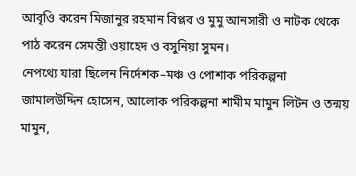আবৃওি করেন মিজানুর রহমান বিপ্লব ও মুমু আনসারী ও নাটক থেকে পাঠ করেন সেমন্তী ওয়াহেদ ও বসুনিয়া সুমন।
নেপথ্যে যারা ছিলেন নির্দেশক–মঞ্চ ও পোশাক পরিকল্পনা জামালউদ্দিন হোসেন, আলোক পরিকল্পনা শামীম মামুন লিটন ও তন্ময় মামুন,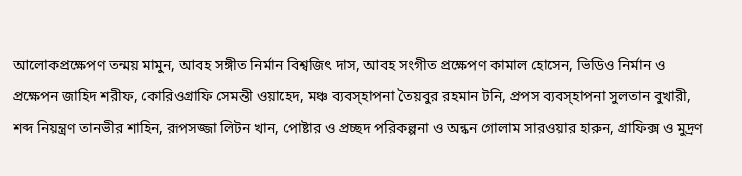আলোকপ্রক্ষেপণ তন্ময় মামুন, আবহ সঙ্গীত নির্মান বিশ্বজিৎ দাস, আবহ সংগীত প্রক্ষেপণ কামাল হোসেন, ভিডিও নির্মান ও প্রক্ষেপন জাহিদ শরীফ, কোরিওগ্রাফি সেমন্তী ওয়াহেদ, মঞ্চ ব্যবস্হাপনা তৈয়বুর রহমান টনি, প্রপস ব্যবস্হাপনা সুলতান বুখারী, শব্দ নিয়ন্ত্রণ তানভীর শাহিন, রূপসজ্জা লিটন খান, পোষ্টার ও প্রচ্ছদ পরিকল্পনা ও অন্কন গোলাম সারওয়ার হারুন, গ্রাফিক্স ও মুদ্রণ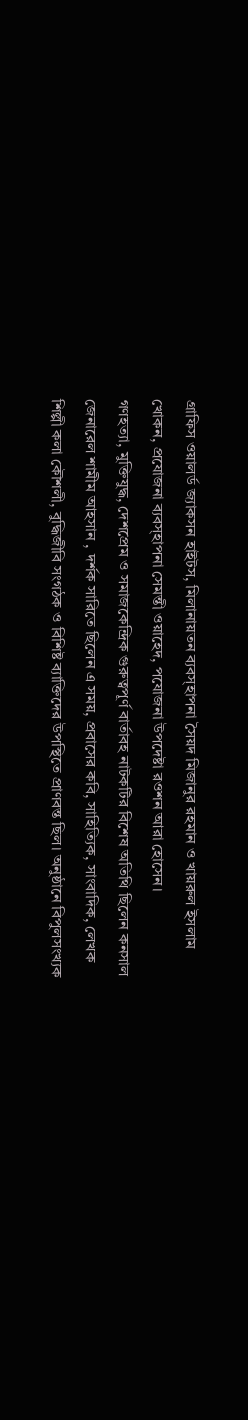গ্রাফিস ওয়ালর্ড জ্যাকসন হাইটস, মিলানায়তন ব্যবস্হাপনা সৈয়দ মিজানুর রহমান ও খায়রুল ইসলাম খোকন, প্রযোজনা ব্যবস্হাপনা সেমন্তী ওয়াহেদ, পযোজনা উপদেষ্টা রওশন আরা হোসেন।
গণহত্যা, মুক্তিযুদ্ধ, দেশপ্রেম ও সমাজকেন্দ্রিক গুরুত্বপূর্ণ বার্তাবহ নাটকটির বিশেষ অতিথি ছিলেন কনসাল জেনারেল শামীম আহসান , দর্শক সারিতে ছিলেন এ সময়, প্রবাসের কবি, সাহিত্যিক, সাংবাদিক, লেখক শিল্পী কলা কৌশলী, বুদ্ধিজীবি সংগঠক ও বিশিষ্ট ব্যাক্তিদের উপস্থিতে প্রাণবন্ত ছিল। অনুষ্ঠানে বিপুলসংখ্যক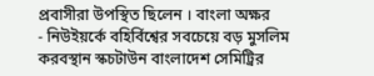প্রবাসীরা উপস্থিত ছিলেন । বাংলা অক্ষর
- নিউইয়র্কে বহির্বিশ্বের সবচেয়ে বড় মুসলিম করবস্থান স্কচটাউন বাংলাদেশ সেমিট্রির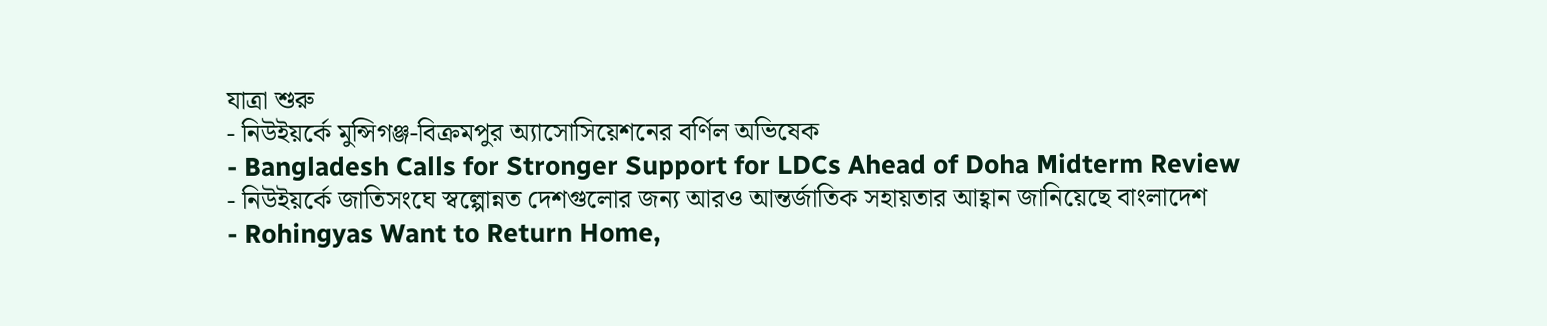যাত্রা শুরু
- নিউইয়র্কে মুন্সিগঞ্জ-বিক্রমপুর অ্যাসোসিয়েশনের বর্ণিল অভিষেক
- Bangladesh Calls for Stronger Support for LDCs Ahead of Doha Midterm Review
- নিউইয়র্কে জাতিসংঘে স্বল্পোন্নত দেশগুলোর জন্য আরও আন্তর্জাতিক সহায়তার আহ্বান জানিয়েছে বাংলাদেশ
- Rohingyas Want to Return Home,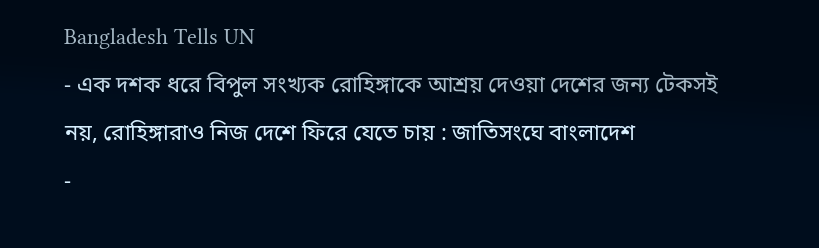Bangladesh Tells UN
- এক দশক ধরে বিপুল সংখ্যক রোহিঙ্গাকে আশ্রয় দেওয়া দেশের জন্য টেকসই নয়, রোহিঙ্গারাও নিজ দেশে ফিরে যেতে চায় : জাতিসংঘে বাংলাদেশ
-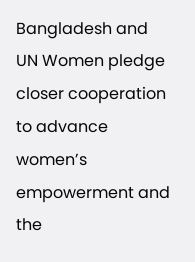Bangladesh and UN Women pledge closer cooperation to advance women’s empowerment and the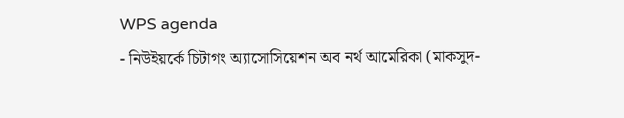WPS agenda
- নিউইয়র্কে চিটাগং অ্যাসোসিয়েশন অব নর্থ আমেরিকা (মাকসুদ-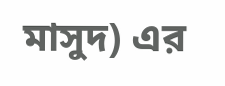মাসুদ) এর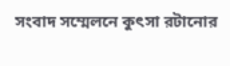সংবাদ সম্মেলনে কুৎসা রটানোর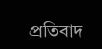প্রতিবাদ